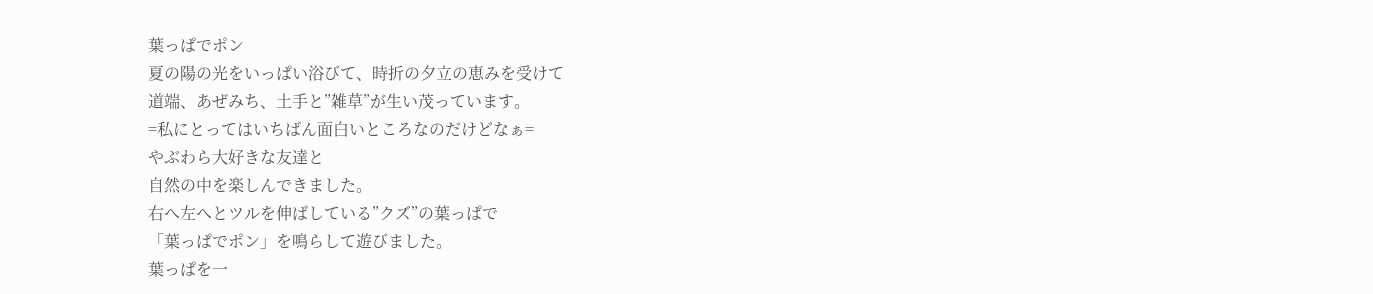葉っぱでポン
夏の陽の光をいっぱい浴びて、時折の夕立の恵みを受けて
道端、あぜみち、土手と”雑草”が生い茂っています。
=私にとってはいちばん面白いところなのだけどなぁ=
やぶわら大好きな友達と
自然の中を楽しんできました。
右へ左へとツルを伸ばしている”クズ”の葉っぱで
「葉っぱでポン」を鳴らして遊びました。
葉っぱを一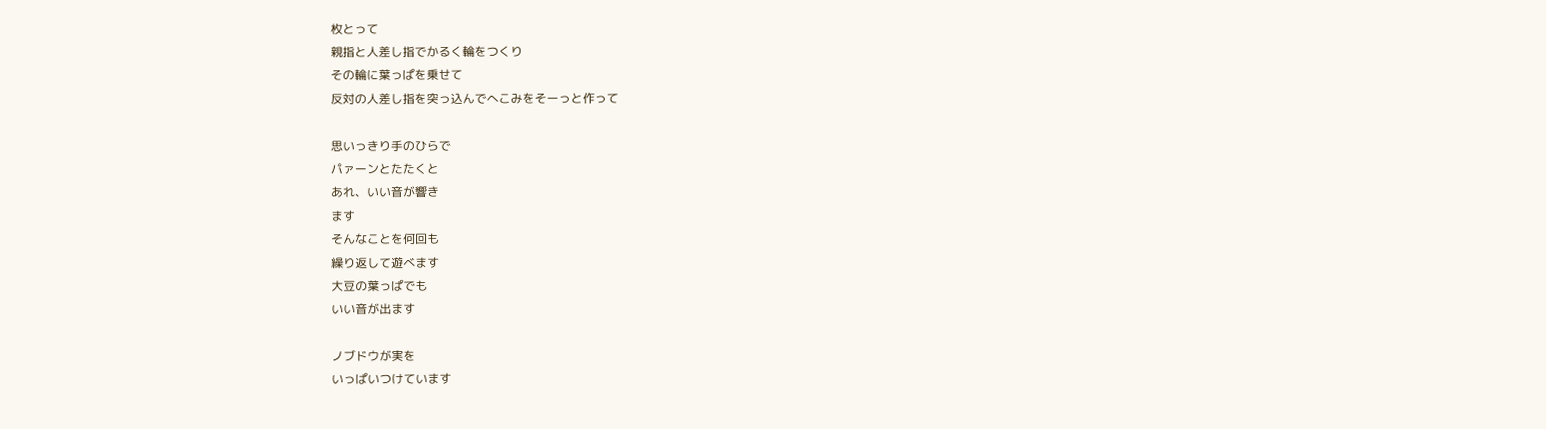枚とって
親指と人差し指でかるく輪をつくり
その輪に葉っぱを乗せて
反対の人差し指を突っ込んでへこみをそーっと作って

思いっきり手のひらで
パァーンとたたくと
あれ、いい音が響き
ます
そんなことを何回も
繰り返して遊べます
大豆の葉っぱでも
いい音が出ます

ノブドウが実を
いっぱいつけています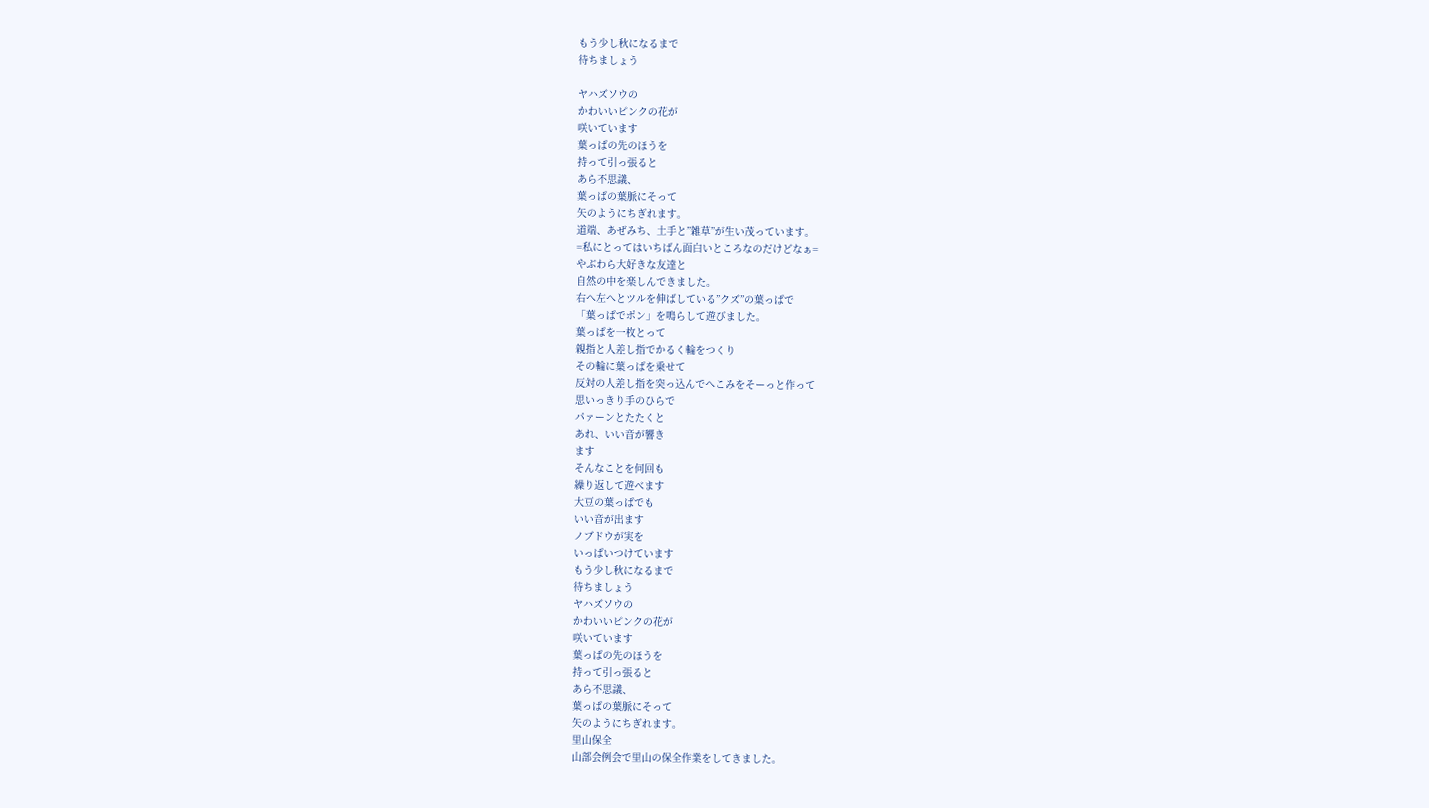もう少し秋になるまで
待ちましょう

ヤハズソウの
かわいいピンクの花が
咲いています
葉っぱの先のほうを
持って引っ張ると
あら不思議、
葉っぱの葉脈にそって
矢のようにちぎれます。
道端、あぜみち、土手と”雑草”が生い茂っています。
=私にとってはいちばん面白いところなのだけどなぁ=
やぶわら大好きな友達と
自然の中を楽しんできました。
右へ左へとツルを伸ばしている”クズ”の葉っぱで
「葉っぱでポン」を鳴らして遊びました。
葉っぱを一枚とって
親指と人差し指でかるく輪をつくり
その輪に葉っぱを乗せて
反対の人差し指を突っ込んでへこみをそーっと作って
思いっきり手のひらで
パァーンとたたくと
あれ、いい音が響き
ます
そんなことを何回も
繰り返して遊べます
大豆の葉っぱでも
いい音が出ます
ノブドウが実を
いっぱいつけています
もう少し秋になるまで
待ちましょう
ヤハズソウの
かわいいピンクの花が
咲いています
葉っぱの先のほうを
持って引っ張ると
あら不思議、
葉っぱの葉脈にそって
矢のようにちぎれます。
里山保全
山部会例会で里山の保全作業をしてきました。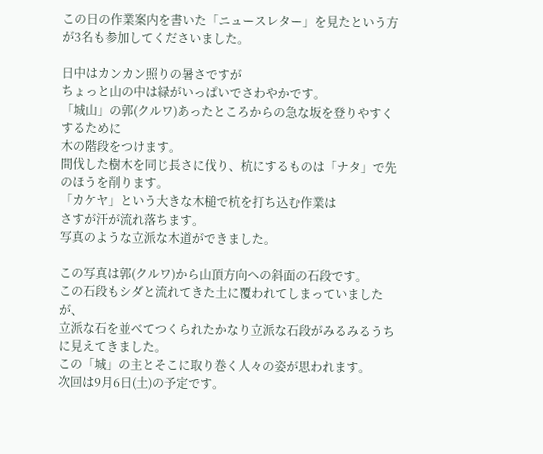この日の作業案内を書いた「ニュースレター」を見たという方が3名も参加してくださいました。

日中はカンカン照りの暑さですが
ちょっと山の中は緑がいっぱいでさわやかです。
「城山」の郭(クルワ)あったところからの急な坂を登りやすくするために
木の階段をつけます。
間伐した樹木を同じ長さに伐り、杭にするものは「ナタ」で先のほうを削ります。
「カケヤ」という大きな木槌で杭を打ち込む作業は
さすが汗が流れ落ちます。
写真のような立派な木道ができました。

この写真は郭(クルワ)から山頂方向への斜面の石段です。
この石段もシダと流れてきた土に覆われてしまっていましたが、
立派な石を並べてつくられたかなり立派な石段がみるみるうちに見えてきました。
この「城」の主とそこに取り巻く人々の姿が思われます。
次回は9月6日(土)の予定です。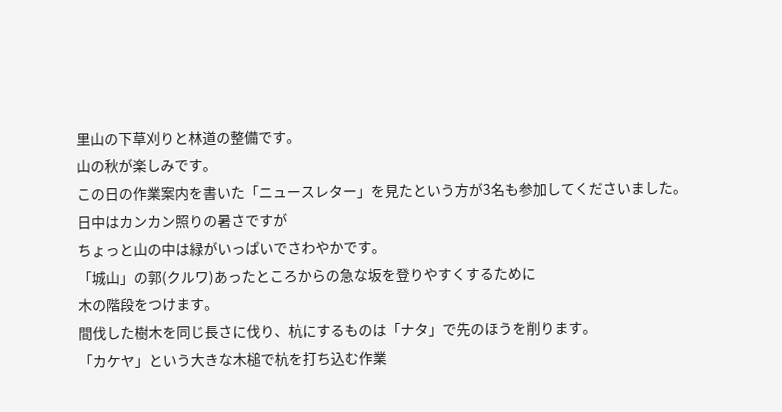里山の下草刈りと林道の整備です。
山の秋が楽しみです。
この日の作業案内を書いた「ニュースレター」を見たという方が3名も参加してくださいました。
日中はカンカン照りの暑さですが
ちょっと山の中は緑がいっぱいでさわやかです。
「城山」の郭(クルワ)あったところからの急な坂を登りやすくするために
木の階段をつけます。
間伐した樹木を同じ長さに伐り、杭にするものは「ナタ」で先のほうを削ります。
「カケヤ」という大きな木槌で杭を打ち込む作業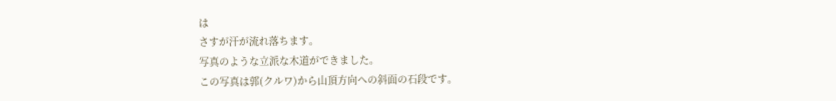は
さすが汗が流れ落ちます。
写真のような立派な木道ができました。
この写真は郭(クルワ)から山頂方向への斜面の石段です。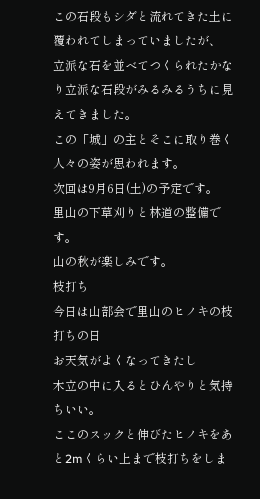この石段もシダと流れてきた土に覆われてしまっていましたが、
立派な石を並べてつくられたかなり立派な石段がみるみるうちに見えてきました。
この「城」の主とそこに取り巻く人々の姿が思われます。
次回は9月6日(土)の予定です。
里山の下草刈りと林道の整備です。
山の秋が楽しみです。
枝打ち
今日は山部会で里山のヒノキの枝打ちの日
お天気がよくなってきたし
木立の中に入るとひんやりと気持ちいい。
ここのスックと伸びたヒノキをあと2mくらい上まで枝打ちをしま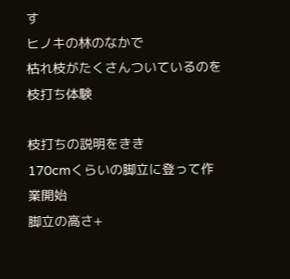す
ヒノキの林のなかで
枯れ枝がたくさんついているのを枝打ち体験

枝打ちの説明をきき
170cmくらいの脚立に登って作業開始
脚立の高さ+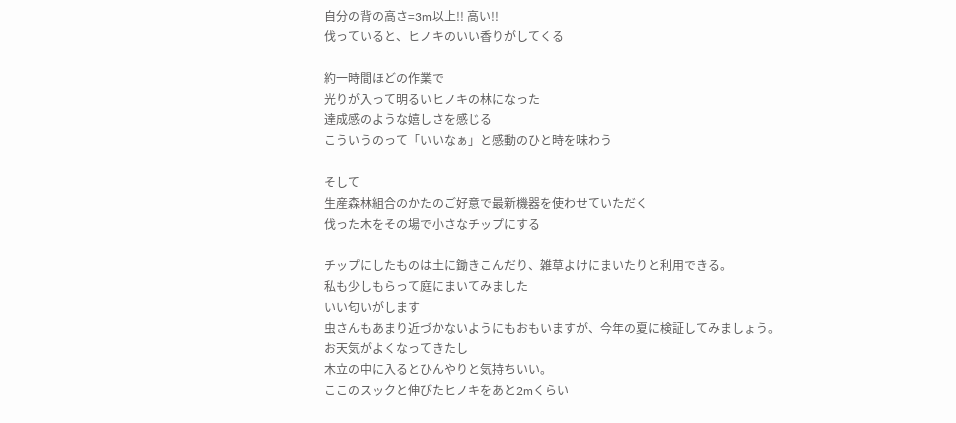自分の背の高さ=3m以上!! 高い!!
伐っていると、ヒノキのいい香りがしてくる

約一時間ほどの作業で
光りが入って明るいヒノキの林になった
達成感のような嬉しさを感じる
こういうのって「いいなぁ」と感動のひと時を味わう

そして
生産森林組合のかたのご好意で最新機器を使わせていただく
伐った木をその場で小さなチップにする

チップにしたものは土に鋤きこんだり、雑草よけにまいたりと利用できる。
私も少しもらって庭にまいてみました
いい匂いがします
虫さんもあまり近づかないようにもおもいますが、今年の夏に検証してみましょう。
お天気がよくなってきたし
木立の中に入るとひんやりと気持ちいい。
ここのスックと伸びたヒノキをあと2mくらい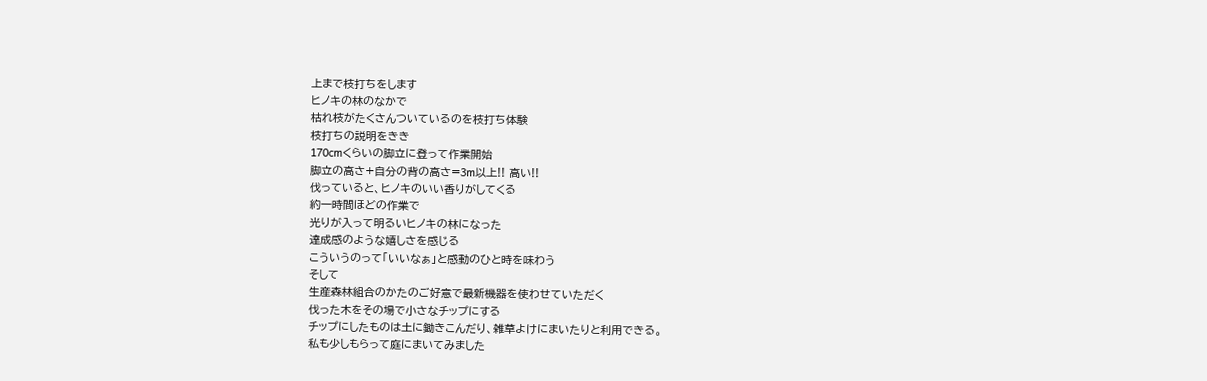上まで枝打ちをします
ヒノキの林のなかで
枯れ枝がたくさんついているのを枝打ち体験
枝打ちの説明をきき
170cmくらいの脚立に登って作業開始
脚立の高さ+自分の背の高さ=3m以上!! 高い!!
伐っていると、ヒノキのいい香りがしてくる
約一時間ほどの作業で
光りが入って明るいヒノキの林になった
達成感のような嬉しさを感じる
こういうのって「いいなぁ」と感動のひと時を味わう
そして
生産森林組合のかたのご好意で最新機器を使わせていただく
伐った木をその場で小さなチップにする
チップにしたものは土に鋤きこんだり、雑草よけにまいたりと利用できる。
私も少しもらって庭にまいてみました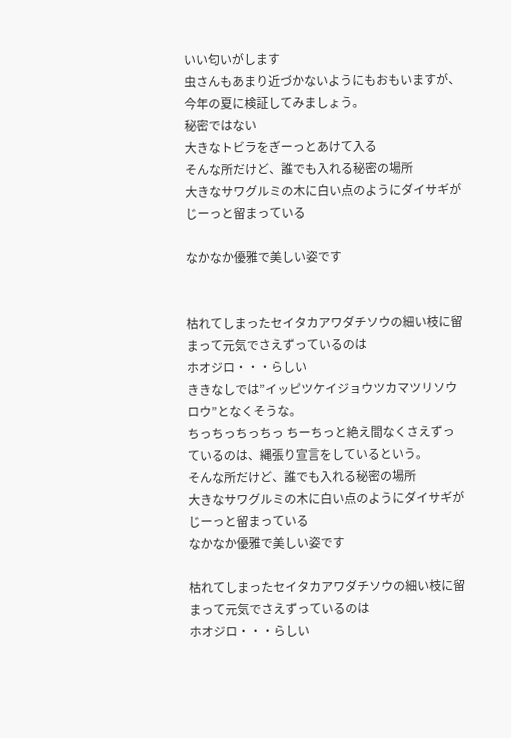いい匂いがします
虫さんもあまり近づかないようにもおもいますが、今年の夏に検証してみましょう。
秘密ではない
大きなトビラをぎーっとあけて入る
そんな所だけど、誰でも入れる秘密の場所
大きなサワグルミの木に白い点のようにダイサギがじーっと留まっている

なかなか優雅で美しい姿です


枯れてしまったセイタカアワダチソウの細い枝に留まって元気でさえずっているのは
ホオジロ・・・らしい
ききなしでは”イッピツケイジョウツカマツリソウロウ”となくそうな。
ちっちっちっちっ ちーちっと絶え間なくさえずっているのは、縄張り宣言をしているという。
そんな所だけど、誰でも入れる秘密の場所
大きなサワグルミの木に白い点のようにダイサギがじーっと留まっている
なかなか優雅で美しい姿です

枯れてしまったセイタカアワダチソウの細い枝に留まって元気でさえずっているのは
ホオジロ・・・らしい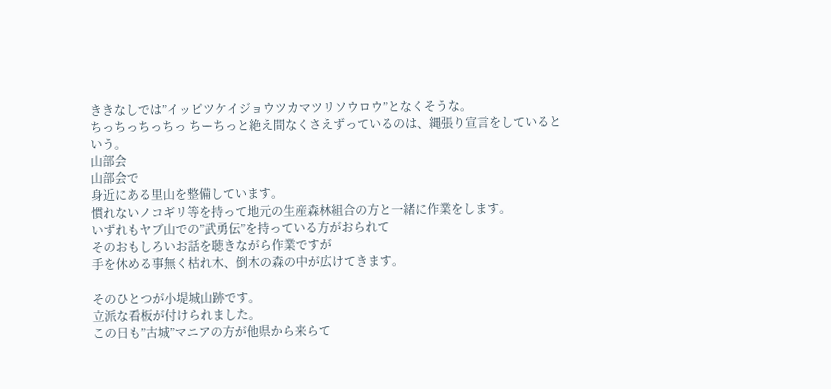ききなしでは”イッピツケイジョウツカマツリソウロウ”となくそうな。
ちっちっちっちっ ちーちっと絶え間なくさえずっているのは、縄張り宣言をしているという。
山部会
山部会で
身近にある里山を整備しています。
慣れないノコギリ等を持って地元の生産森林組合の方と一緒に作業をします。
いずれもヤブ山での”武勇伝”を持っている方がおられて
そのおもしろいお話を聴きながら作業ですが
手を休める事無く枯れ木、倒木の森の中が広けてきます。

そのひとつが小堤城山跡です。
立派な看板が付けられました。
この日も”古城”マニアの方が他県から来らて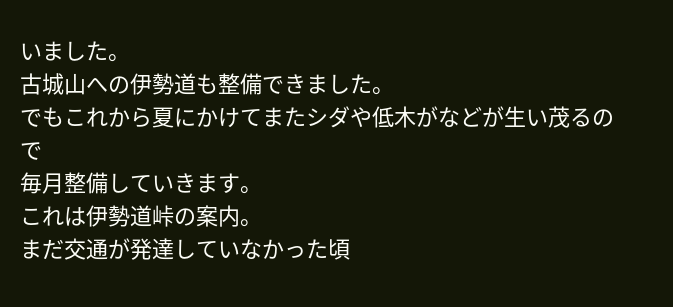いました。
古城山への伊勢道も整備できました。
でもこれから夏にかけてまたシダや低木がなどが生い茂るので
毎月整備していきます。
これは伊勢道峠の案内。
まだ交通が発達していなかった頃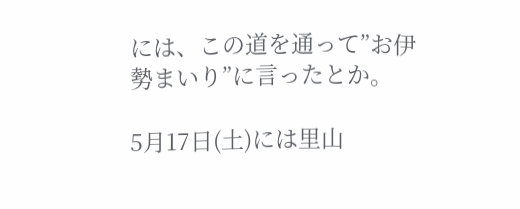には、この道を通って”お伊勢まいり”に言ったとか。

5月17日(土)には里山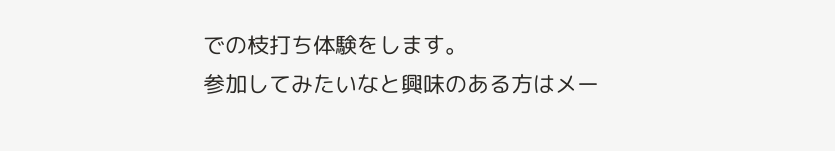での枝打ち体験をします。
参加してみたいなと興味のある方はメー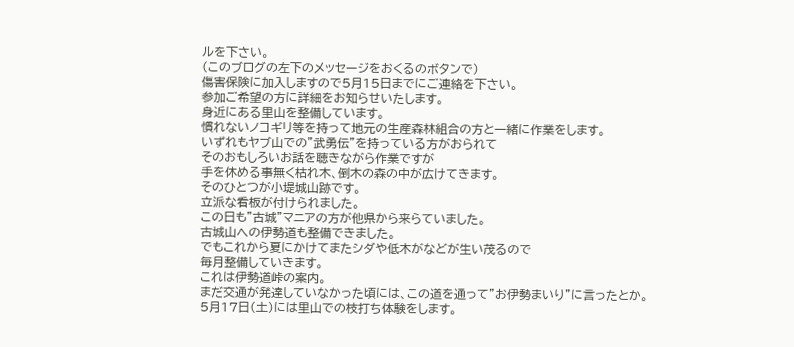ルを下さい。
(このブログの左下のメッセージをおくるのボタンで)
傷害保険に加入しますので5月15日までにご連絡を下さい。
参加ご希望の方に詳細をお知らせいたします。
身近にある里山を整備しています。
慣れないノコギリ等を持って地元の生産森林組合の方と一緒に作業をします。
いずれもヤブ山での”武勇伝”を持っている方がおられて
そのおもしろいお話を聴きながら作業ですが
手を休める事無く枯れ木、倒木の森の中が広けてきます。
そのひとつが小堤城山跡です。
立派な看板が付けられました。
この日も”古城”マニアの方が他県から来らていました。
古城山への伊勢道も整備できました。
でもこれから夏にかけてまたシダや低木がなどが生い茂るので
毎月整備していきます。
これは伊勢道峠の案内。
まだ交通が発達していなかった頃には、この道を通って”お伊勢まいり”に言ったとか。
5月17日(土)には里山での枝打ち体験をします。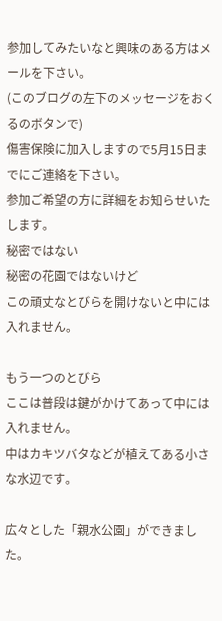参加してみたいなと興味のある方はメールを下さい。
(このブログの左下のメッセージをおくるのボタンで)
傷害保険に加入しますので5月15日までにご連絡を下さい。
参加ご希望の方に詳細をお知らせいたします。
秘密ではない
秘密の花園ではないけど
この頑丈なとびらを開けないと中には入れません。

もう一つのとびら
ここは普段は鍵がかけてあって中には入れません。
中はカキツバタなどが植えてある小さな水辺です。

広々とした「親水公園」ができました。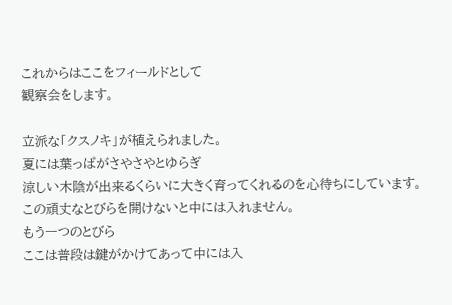これからはここをフィールドとして
観察会をします。

立派な「クスノキ」が植えられました。
夏には葉っぱがさやさやとゆらぎ
涼しい木陰が出来るくらいに大きく育ってくれるのを心待ちにしています。
この頑丈なとびらを開けないと中には入れません。
もう一つのとびら
ここは普段は鍵がかけてあって中には入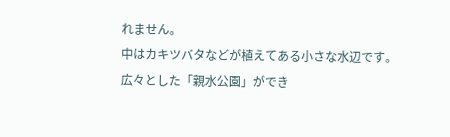れません。
中はカキツバタなどが植えてある小さな水辺です。
広々とした「親水公園」ができ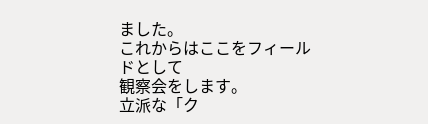ました。
これからはここをフィールドとして
観察会をします。
立派な「ク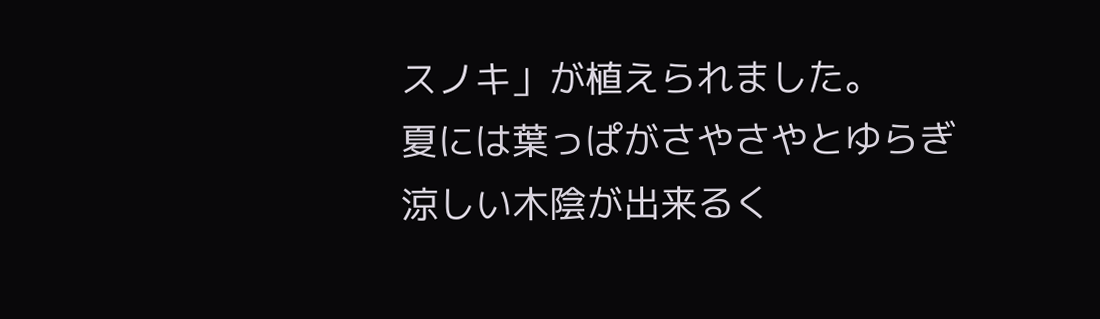スノキ」が植えられました。
夏には葉っぱがさやさやとゆらぎ
涼しい木陰が出来るく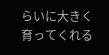らいに大きく育ってくれる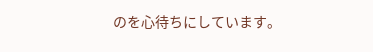のを心待ちにしています。